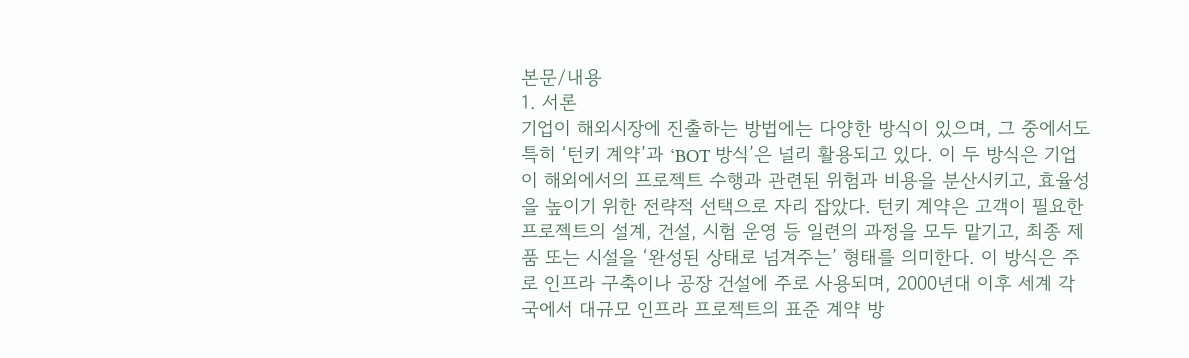본문/내용
1. 서론
기업이 해외시장에 진출하는 방법에는 다양한 방식이 있으며, 그 중에서도 특히 ‘턴키 계약’과 ‘BOT 방식’은 널리 활용되고 있다. 이 두 방식은 기업이 해외에서의 프로젝트 수행과 관련된 위험과 비용을 분산시키고, 효율성을 높이기 위한 전략적 선택으로 자리 잡았다. 턴키 계약은 고객이 필요한 프로젝트의 설계, 건설, 시험 운영 등 일련의 과정을 모두 맡기고, 최종 제품 또는 시설을 ‘완성된 상태로 넘겨주는’ 형태를 의미한다. 이 방식은 주로 인프라 구축이나 공장 건설에 주로 사용되며, 2000년대 이후 세계 각국에서 대규모 인프라 프로젝트의 표준 계약 방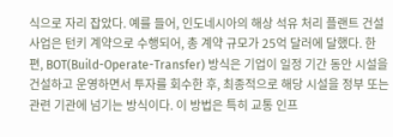식으로 자리 잡았다. 예를 들어, 인도네시아의 해상 석유 처리 플랜트 건설 사업은 턴키 계약으로 수행되어, 총 계약 규모가 25억 달러에 달했다. 한편, BOT(Build-Operate-Transfer) 방식은 기업이 일정 기간 동안 시설을 건설하고 운영하면서 투자를 회수한 후, 최종적으로 해당 시설을 정부 또는 관련 기관에 넘기는 방식이다. 이 방법은 특히 교통 인프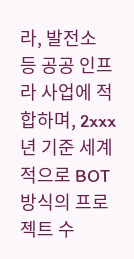라, 발전소 등 공공 인프라 사업에 적합하며, 2xxx년 기준 세계적으로 BOT 방식의 프로젝트 수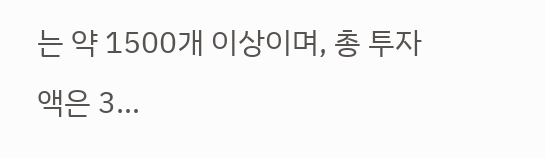는 약 1500개 이상이며, 총 투자액은 3…